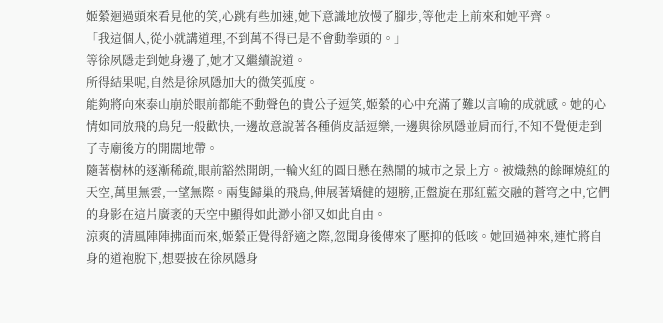姬縈迴過頭來看見他的笑,心跳有些加速,她下意識地放慢了腳步,等他走上前來和她平齊。
「我這個人,從小就講道理,不到萬不得已是不會動拳頭的。」
等徐夙隱走到她身邊了,她才又繼續說道。
所得結果呢,自然是徐夙隱加大的微笑弧度。
能夠將向來泰山崩於眼前都能不動聲色的貴公子逗笑,姬縈的心中充滿了難以言喻的成就感。她的心情如同放飛的鳥兒一般歡快,一邊故意說著各種俏皮話逗樂,一邊與徐夙隱並肩而行,不知不覺便走到了寺廟後方的開闊地帶。
隨著樹林的逐漸稀疏,眼前豁然開朗,一輪火紅的圓日懸在熱鬧的城市之景上方。被熾熱的餘暉燒紅的天空,萬里無雲,一望無際。兩隻歸巢的飛鳥,伸展著矯健的翅膀,正盤旋在那紅藍交融的蒼穹之中,它們的身影在這片廣袤的天空中顯得如此渺小卻又如此自由。
涼爽的清風陣陣拂面而來,姬縈正覺得舒適之際,忽聞身後傳來了壓抑的低咳。她回過神來,連忙將自身的道袍脫下,想要披在徐夙隱身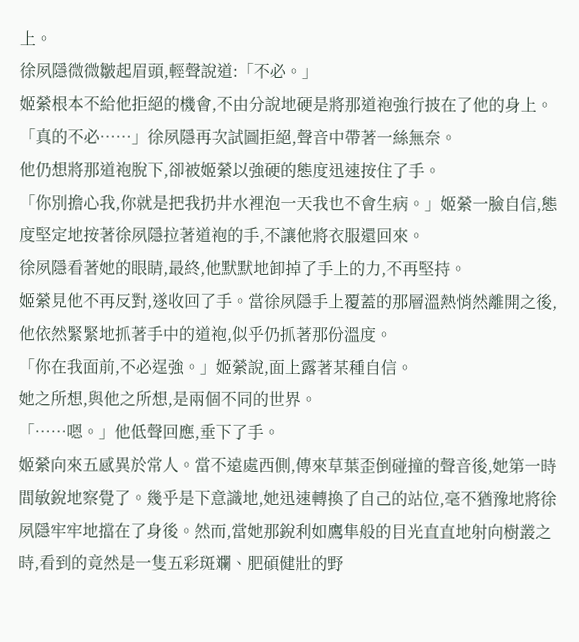上。
徐夙隱微微皺起眉頭,輕聲說道:「不必。」
姬縈根本不給他拒絕的機會,不由分說地硬是將那道袍強行披在了他的身上。
「真的不必……」徐夙隱再次試圖拒絕,聲音中帶著一絲無奈。
他仍想將那道袍脫下,卻被姬縈以強硬的態度迅速按住了手。
「你別擔心我,你就是把我扔井水裡泡一天我也不會生病。」姬縈一臉自信,態度堅定地按著徐夙隱拉著道袍的手,不讓他將衣服還回來。
徐夙隱看著她的眼睛,最終,他默默地卸掉了手上的力,不再堅持。
姬縈見他不再反對,遂收回了手。當徐夙隱手上覆蓋的那層溫熱悄然離開之後,他依然緊緊地抓著手中的道袍,似乎仍抓著那份溫度。
「你在我面前,不必逞強。」姬縈說,面上露著某種自信。
她之所想,與他之所想,是兩個不同的世界。
「……嗯。」他低聲回應,垂下了手。
姬縈向來五感異於常人。當不遠處西側,傳來草葉歪倒碰撞的聲音後,她第一時間敏銳地察覺了。幾乎是下意識地,她迅速轉換了自己的站位,毫不猶豫地將徐夙隱牢牢地擋在了身後。然而,當她那銳利如鷹隼般的目光直直地射向樹叢之時,看到的竟然是一隻五彩斑斕、肥碩健壯的野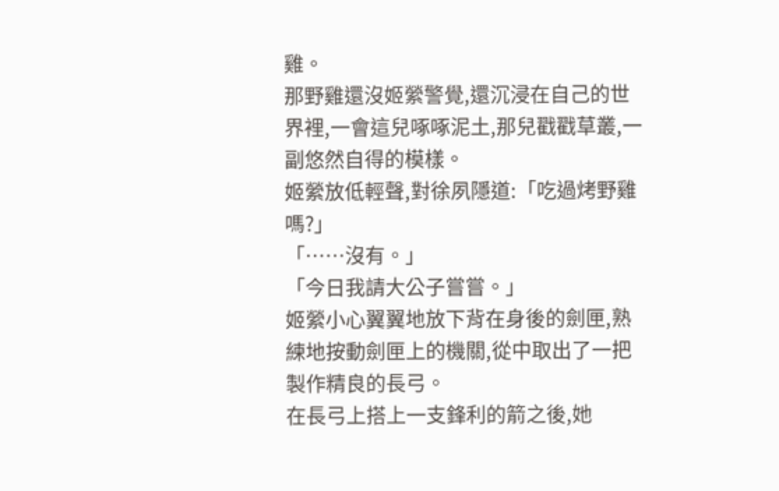雞。
那野雞還沒姬縈警覺,還沉浸在自己的世界裡,一會這兒啄啄泥土,那兒戳戳草叢,一副悠然自得的模樣。
姬縈放低輕聲,對徐夙隱道:「吃過烤野雞嗎?」
「……沒有。」
「今日我請大公子嘗嘗。」
姬縈小心翼翼地放下背在身後的劍匣,熟練地按動劍匣上的機關,從中取出了一把製作精良的長弓。
在長弓上搭上一支鋒利的箭之後,她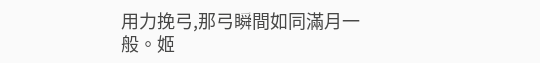用力挽弓,那弓瞬間如同滿月一般。姬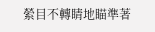縈目不轉睛地瞄準著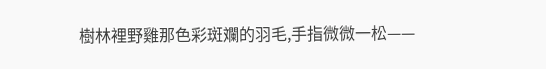樹林裡野雞那色彩斑斕的羽毛,手指微微一松——